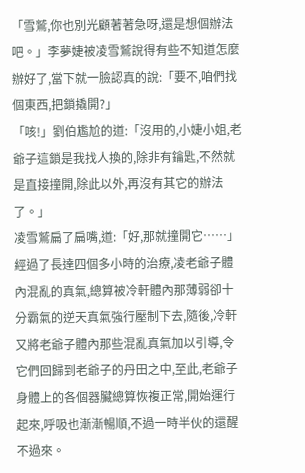「雪鷲,你也別光顧著著急呀,還是想個辦法吧。」李夢婕被凌雪鷲說得有些不知道怎麼辦好了,當下就一臉認真的說:「要不,咱們找個東西,把鎖撬開?」
「咳!」劉伯尷尬的道:「沒用的,小婕小姐,老爺子這鎖是我找人換的,除非有鑰匙,不然就是直接撞開,除此以外,再沒有其它的辦法了。」
凌雪鷲扁了扁嘴,道:「好,那就撞開它……」
經過了長達四個多小時的治療,凌老爺子體內混亂的真氣,總算被冷軒體內那薄弱卻十分霸氣的逆天真氣強行壓制下去,隨後,冷軒又將老爺子體內那些混亂真氣加以引導,令它們回歸到老爺子的丹田之中,至此,老爺子身體上的各個器臟總算恢複正常,開始運行起來,呼吸也漸漸暢順,不過一時半伙的還醒不過來。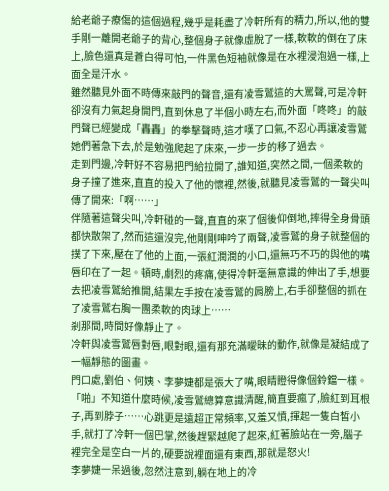給老爺子療傷的這個過程,幾乎是耗盡了冷軒所有的精力,所以,他的雙手剛一離開老爺子的背心,整個身子就像虛脫了一樣,軟軟的倒在了床上,臉色還真是蒼白得可怕,一件黑色短袖就像是在水裡浸泡過一樣,上面全是汗水。
雖然聽見外面不時傳來敲門的聲音,還有凌雪鷲這的大罵聲,可是冷軒卻沒有力氣起身開門,直到休息了半個小時左右,而外面「咚咚」的敲門聲已經變成「轟轟」的拳擊聲時,這才嘆了口氣,不忍心再讓凌雪鷲她們著急下去,於是勉強爬起了床來,一步一步的移了過去。
走到門邊,冷軒好不容易把門給拉開了,誰知道,突然之間,一個柔軟的身子撞了進來,直直的投入了他的懷裡,然後,就聽見凌雪鷲的一聲尖叫傳了開來:「啊……」
伴隨著這聲尖叫,冷軒碰的一聲,直直的來了個後仰倒地,摔得全身骨頭都快散架了,然而這還沒完,他剛剛呻吟了兩聲,凌雪鷲的身子就整個的撲了下來,壓在了他的上面,一張紅潤潤的小口,還無巧不巧的與他的嘴唇印在了一起。頓時,劇烈的疼痛,使得冷軒毫無意識的伸出了手,想要去把凌雪鷲給推開,結果左手按在凌雪鷲的肩膀上,右手卻整個的抓在了凌雪鷲右胸一團柔軟的肉球上……
剎那間,時間好像靜止了。
冷軒與凌雪鷲唇對唇,眼對眼,還有那充滿曖昧的動作,就像是凝結成了一幅靜態的圖畫。
門口處,劉伯、何姨、李夢婕都是張大了嘴,眼睛瞪得像個鈴鐺一樣。
「啪」不知道什麼時候,凌雪鷲總算意識清醒,簡直要瘋了,臉紅到耳根子,再到脖子……心跳更是遠超正常頻率,又羞又憤,揮起一隻白皙小手,就打了冷軒一個巴掌,然後趕緊越爬了起來,紅著臉站在一旁,腦子裡完全是空白一片的,硬要說裡面還有東西,那就是怒火!
李夢婕一呆過後,忽然注意到,躺在地上的冷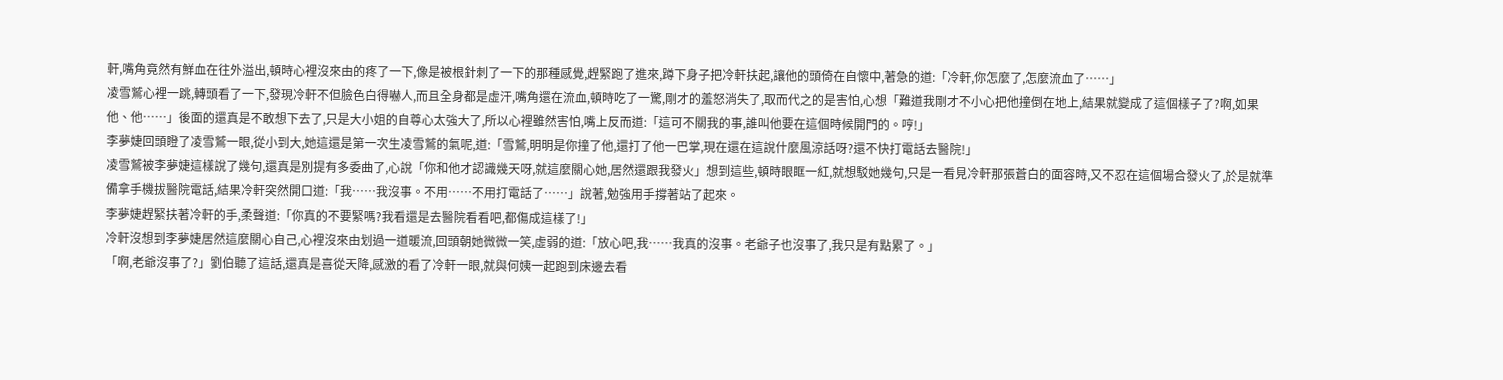軒,嘴角竟然有鮮血在往外溢出,頓時心裡沒來由的疼了一下,像是被根針刺了一下的那種感覺,趕緊跑了進來,蹲下身子把冷軒扶起,讓他的頭倚在自懷中,著急的道:「冷軒,你怎麼了,怎麼流血了……」
凌雪鷲心裡一跳,轉頭看了一下,發現冷軒不但臉色白得嚇人,而且全身都是虛汗,嘴角還在流血,頓時吃了一驚,剛才的羞怒消失了,取而代之的是害怕,心想「難道我剛才不小心把他撞倒在地上,結果就變成了這個樣子了?啊,如果他、他……」後面的還真是不敢想下去了,只是大小姐的自尊心太強大了,所以心裡雖然害怕,嘴上反而道:「這可不關我的事,誰叫他要在這個時候開門的。哼!」
李夢婕回頭瞪了凌雪鷲一眼,從小到大,她這還是第一次生凌雪鷲的氣呢,道:「雪鷲,明明是你撞了他,還打了他一巴掌,現在還在這說什麼風涼話呀?還不快打電話去醫院!」
凌雪鷲被李夢婕這樣說了幾句,還真是別提有多委曲了,心說「你和他才認識幾天呀,就這麼關心她,居然還跟我發火」想到這些,頓時眼眶一紅,就想駁她幾句,只是一看見冷軒那張蒼白的面容時,又不忍在這個場合發火了,於是就準備拿手機拔醫院電話,結果冷軒突然開口道:「我……我沒事。不用……不用打電話了……」說著,勉強用手撐著站了起來。
李夢婕趕緊扶著冷軒的手,柔聲道:「你真的不要緊嗎?我看還是去醫院看看吧,都傷成這樣了!」
冷軒沒想到李夢婕居然這麼關心自己,心裡沒來由划過一道暖流,回頭朝她微微一笑,虛弱的道:「放心吧,我……我真的沒事。老爺子也沒事了,我只是有點累了。」
「啊,老爺沒事了?」劉伯聽了這話,還真是喜從天降,感激的看了冷軒一眼,就與何姨一起跑到床邊去看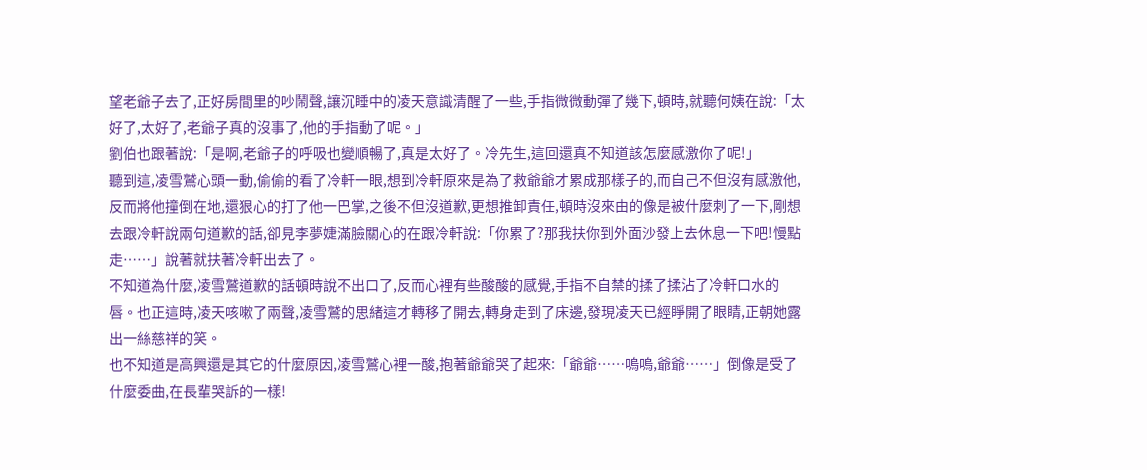望老爺子去了,正好房間里的吵鬧聲,讓沉睡中的凌天意識清醒了一些,手指微微動彈了幾下,頓時,就聽何姨在說:「太好了,太好了,老爺子真的沒事了,他的手指動了呢。」
劉伯也跟著說:「是啊,老爺子的呼吸也變順暢了,真是太好了。冷先生,這回還真不知道該怎麼感激你了呢!」
聽到這,凌雪鷲心頭一動,偷偷的看了冷軒一眼,想到冷軒原來是為了救爺爺才累成那樣子的,而自己不但沒有感激他,反而將他撞倒在地,還狠心的打了他一巴掌,之後不但沒道歉,更想推卸責任,頓時沒來由的像是被什麼刺了一下,剛想去跟冷軒說兩句道歉的話,卻見李夢婕滿臉關心的在跟冷軒說:「你累了?那我扶你到外面沙發上去休息一下吧!慢點走……」說著就扶著冷軒出去了。
不知道為什麼,凌雪鷲道歉的話頓時說不出口了,反而心裡有些酸酸的感覺,手指不自禁的揉了揉沾了冷軒口水的唇。也正這時,凌天咳嗽了兩聲,凌雪鷲的思緒這才轉移了開去,轉身走到了床邊,發現凌天已經睜開了眼睛,正朝她露出一絲慈祥的笑。
也不知道是高興還是其它的什麼原因,凌雪鷲心裡一酸,抱著爺爺哭了起來:「爺爺……嗚嗚,爺爺……」倒像是受了什麼委曲,在長輩哭訴的一樣!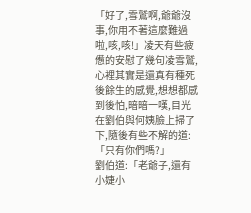「好了,雪鷲啊,爺爺沒事,你用不著這麼難過啦,咳,咳!」凌天有些疲憊的安慰了幾句凌雪鷲,心裡其實是還真有種死後餘生的感覺,想想都感到後怕,暗暗一嘆,目光在劉伯與何姨臉上掃了下,隨後有些不解的道:「只有你們嗎?」
劉伯道:「老爺子,還有小婕小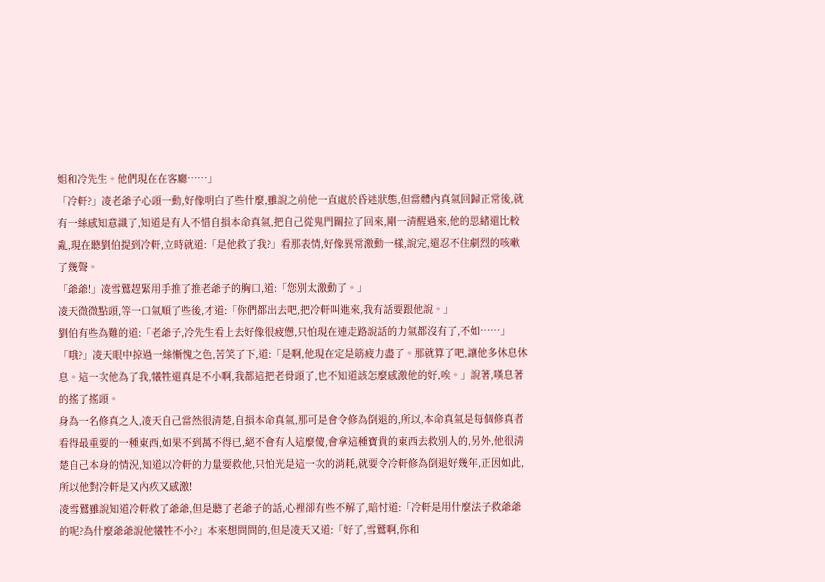姐和冷先生。他們現在在客廳……」
「冷軒?」凌老爺子心頭一動,好像明白了些什麼,雖說之前他一直處於昏迷狀態,但當體內真氣回歸正常後,就有一絲感知意識了,知道是有人不惜自損本命真氣,把自己從鬼門關拉了回來,剛一清醒過來,他的思緒還比較亂,現在聽劉伯提到冷軒,立時就道:「是他救了我?」看那表情,好像異常激動一樣,說完,還忍不住劇烈的咳嗽了幾聲。
「爺爺!」凌雪鷲趕緊用手推了推老爺子的胸口,道:「您別太激動了。」
凌天微微點頭,等一口氣順了些後,才道:「你們都出去吧,把冷軒叫進來,我有話要跟他說。」
劉伯有些為難的道:「老爺子,冷先生看上去好像很疲憊,只怕現在連走路說話的力氣都沒有了,不如……」
「哦?」凌天眼中掠過一絲慚愧之色,苦笑了下,道:「是啊,他現在定是筋疲力盡了。那就算了吧,讓他多休息休息。這一次他為了我,犧牲還真是不小啊,我都這把老骨頭了,也不知道該怎麼感激他的好,唉。」說著,嘆息著的搖了搖頭。
身為一名修真之人,凌天自己當然很清楚,自損本命真氣,那可是會令修為倒退的,所以,本命真氣是每個修真者看得最重要的一種東西,如果不到萬不得已,絕不會有人這麼傻,會拿這種寶貴的東西去救別人的,另外,他很清楚自己本身的情況,知道以冷軒的力量要救他,只怕光是這一次的消耗,就要令冷軒修為倒退好幾年,正因如此,所以他對冷軒是又內疚又感激!
凌雪鷲雖說知道冷軒救了爺爺,但是聽了老爺子的話,心裡卻有些不解了,暗忖道:「冷軒是用什麼法子救爺爺的呢?為什麼爺爺說他犧牲不小?」本來想問問的,但是凌天又道:「好了,雪鷲啊,你和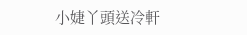小婕丫頭送冷軒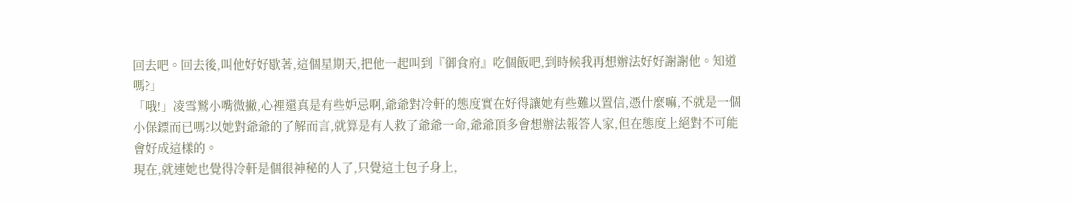回去吧。回去後,叫他好好歇著,這個星期天,把他一起叫到『御食府』吃個飯吧,到時候我再想辦法好好謝謝他。知道嗎?」
「哦!」凌雪鷲小嘴微撇,心裡還真是有些妒忌啊,爺爺對冷軒的態度實在好得讓她有些難以置信,憑什麼嘛,不就是一個小保鏢而已嗎?以她對爺爺的了解而言,就算是有人救了爺爺一命,爺爺頂多會想辦法報答人家,但在態度上絕對不可能會好成這樣的。
現在,就連她也覺得冷軒是個很神秘的人了,只覺這土包子身上,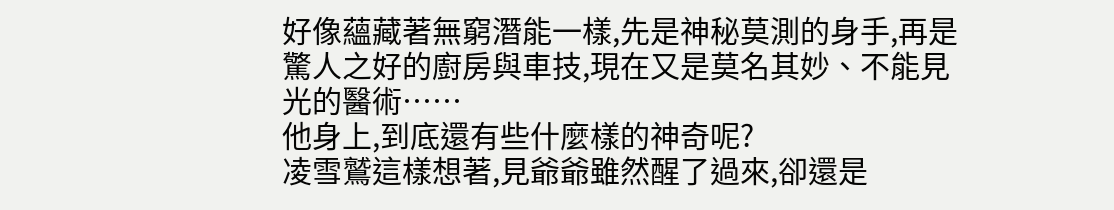好像蘊藏著無窮潛能一樣,先是神秘莫測的身手,再是驚人之好的廚房與車技,現在又是莫名其妙、不能見光的醫術……
他身上,到底還有些什麼樣的神奇呢?
凌雪鷲這樣想著,見爺爺雖然醒了過來,卻還是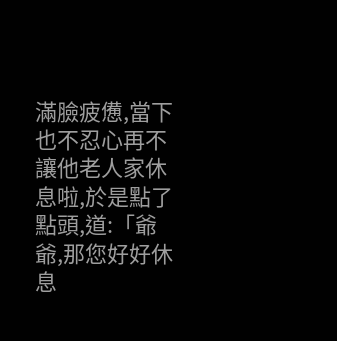滿臉疲憊,當下也不忍心再不讓他老人家休息啦,於是點了點頭,道:「爺爺,那您好好休息